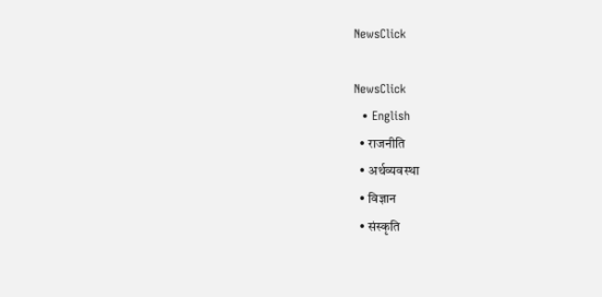NewsClick

NewsClick
  • English
  • राजनीति
  • अर्थव्यवस्था
  • विज्ञान
  • संस्कृति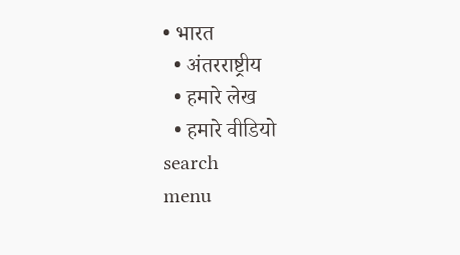• भारत
  • अंतरराष्ट्रीय
  • हमारे लेख
  • हमारे वीडियो
search
menu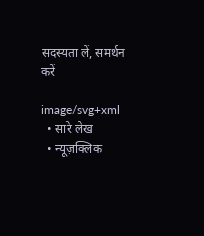सदस्यता लें, समर्थन करें

image/svg+xml
  • सारे लेख
  • न्यूज़क्लिक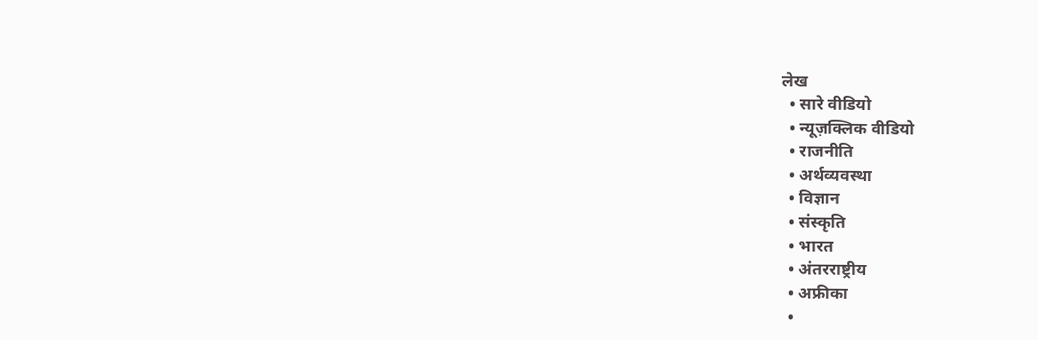लेख
  • सारे वीडियो
  • न्यूज़क्लिक वीडियो
  • राजनीति
  • अर्थव्यवस्था
  • विज्ञान
  • संस्कृति
  • भारत
  • अंतरराष्ट्रीय
  • अफ्रीका
  •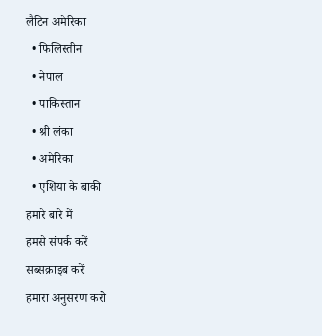लैटिन अमेरिका
  • फिलिस्तीन
  • नेपाल
  • पाकिस्तान
  • श्री लंका
  • अमेरिका
  • एशिया के बाकी
हमारे बारे में
हमसे संपर्क करें
सब्सक्राइब करें
हमारा अनुसरण करो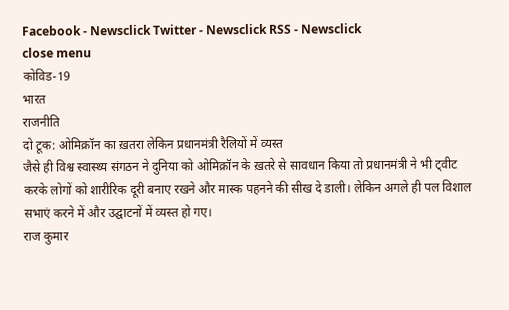Facebook - Newsclick Twitter - Newsclick RSS - Newsclick
close menu
कोविड-19
भारत
राजनीति
दो टूक: ओमिक्रॉन का ख़तरा लेकिन प्रधानमंत्री रैलियों में व्यस्त
जैसे ही विश्व स्वास्थ्य संगठन ने दुनिया को ओमिक्रॉन के ख़तरे से सावधान किया तो प्रधानमंत्री ने भी ट्वीट करके लोगों को शारीरिक दूरी बनाए रखने और मास्क पहनने की सीख दे डाली। लेकिन अगले ही पल विशाल सभाएं करने में और उद्घाटनों में व्यस्त हो गए।
राज कुमार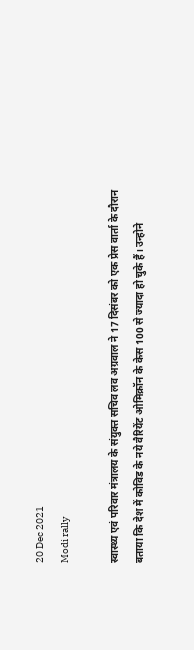20 Dec 2021
Modi rally

स्वास्थ्य एवं परिवार मंत्रालय के संयुक्त सचिव लव अग्रवाल ने 17 दिसंबर को एक प्रेस वार्ता के दौरान बताया कि देश में कोविड के नये वैरियेंट ओमिक्रॉन के केस 100 से ज्यादा हो चुके हैं। उन्होने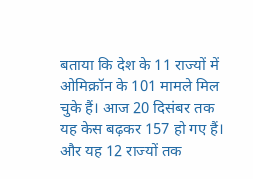बताया कि देश के 11 राज्यों में ओमिक्रॉन के 101 मामले मिल चुके हैं। आज 20 दिसंबर तक यह केस बढ़कर 157 हो गए हैं। और यह 12 राज्यों तक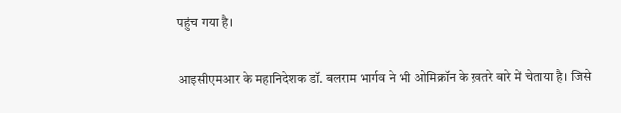पहुंच गया है।

आइसीएमआर के महानिदेशक डॉ. बलराम भार्गव ने भी ओमिक्रॉन के ख़तरे बारे में चेताया है। जिसे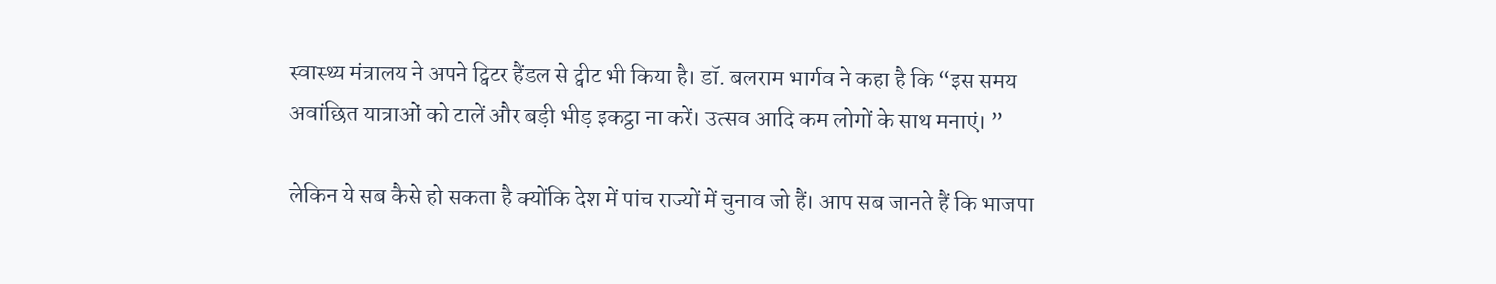स्वास्थ्य मंत्रालय ने अपने ट्विटर हैंडल से ट्वीट भी किया है। डॉ. बलराम भार्गव ने कहा है कि “इस समय अवांछित यात्राओं को टालें और बड़ी भीड़ इकट्ठा ना करें। उत्सव आदि कम लोगों के साथ मनाएं। ”

लेकिन ये सब कैसे हो सकता है क्योंकि देश में पांच राज्यों में चुनाव जो हैं। आप सब जानते हैं कि भाजपा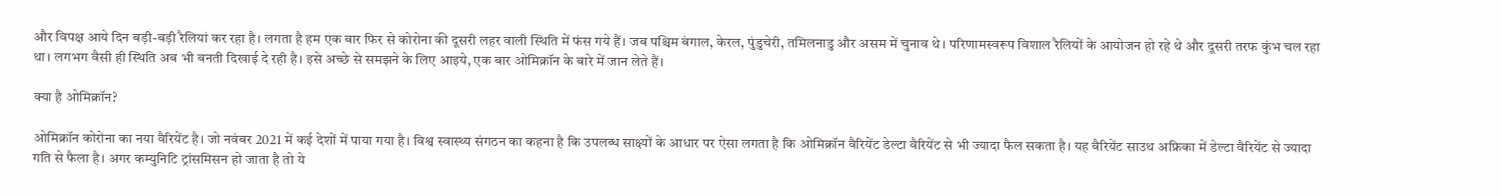और विपक्ष आये दिन बड़ी-बड़ी रैलियां कर रहा है। लगता है हम एक बार फिर से कोरोना की दूसरी लहर वाली स्थिति में फंस गये हैं। जब पश्चिम बंगाल, केरल, पुंडुचेरी, तमिलनाडु और असम में चुनाव थे। परिणामस्वरूप विशाल रैलियों के आयोजन हो रहे थे और दूसरी तरफ कुंभ चल रहा था। लगभग वैसी ही स्थिति अब भी बनती दिखाई दे रही है। इसे अच्छे से समझने के लिए आइये, एक बार ओमिक्रॉन के बारे में जान लेते हैं।

क्या है ओमिक्रॉन?

ओमिक्रॉन कोरोना का नया वैरियेंट है। जो नवंबर 2021 में कई देशों में पाया गया है। विश्व स्वास्थ्य संगठन का कहना है कि उपलब्ध साक्ष्यों के आधार पर ऐसा लगता है कि ओमिक्रॉन वैरियेंट डेल्टा वैरियेंट से भी ज्यादा फैल सकता है। यह वैरियेंट साउथ अफ्रिका में डेल्टा वैरियेंट से ज्यादा गति से फैला है। अगर कम्युनिटि ट्रांसमिसन हो जाता है तो ये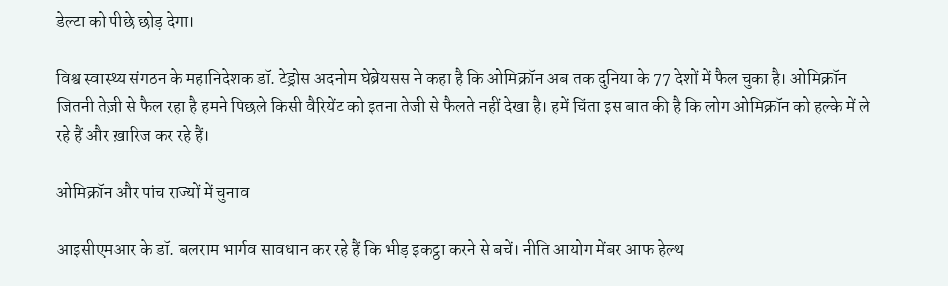डेल्टा को पीछे छोड़ देगा।

विश्व स्वास्थ्य संगठन के महानिदेशक डॉ. टेड्रोस अदनोम घेब्रेयसस ने कहा है कि ओमिक्रॉन अब तक दुनिया के 77 देशों में फैल चुका है। ओमिक्रॉन जितनी तेज़ी से फैल रहा है हमने पिछले किसी वैरियेंट को इतना तेजी से फैलते नहीं देखा है। हमें चिंता इस बात की है कि लोग ओमिक्रॉन को हल्के में ले रहे हैं और ख़ारिज कर रहे हैं।

ओमिक्रॉन और पांच राज्यों में चुनाव

आइसीएमआर के डॉ. बलराम भार्गव सावधान कर रहे हैं कि भीड़ इकट्ठा करने से बचें। नीति आयोग मेंबर आफ हेल्थ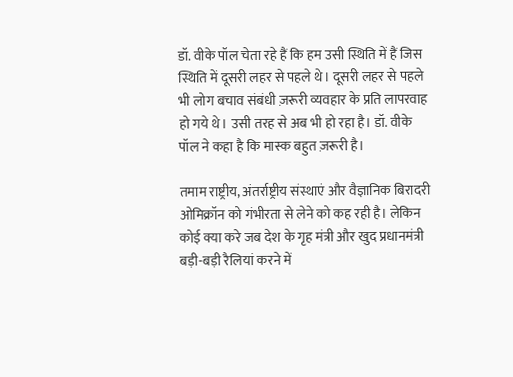डॉ. वीके पॉल चेता रहे हैं कि हम उसी स्थिति में हैं जिस स्थिति में दूसरी लहर से पहले थे। दूसरी लहर से पहले भी लोग बचाव संबंधी ज़रूरी व्यवहार के प्रति लापरवाह हो गये थे। उसी तरह से अब भी हो रहा है। डॉ. वीके पॉल ने कहा है कि मास्क बहुत ज़रूरी है।

तमाम राष्ट्रीय, अंतर्राष्ट्रीय संस्थाएं और वैज्ञानिक बिरादरी ओमिक्रॉन को गंभीरता से लेने को कह रही है। लेकिन कोई क्या करे जब देश के गृह मंत्री और खुद प्रधानमंत्री बड़ी-बड़ी रैलियां करने में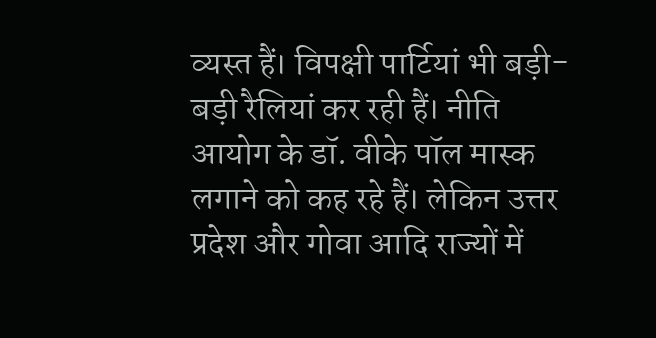व्यस्त हैं। विपक्षी पार्टियां भी बड़ी-बड़ी रैलियां कर रही हैं। नीति आयोग के डॉ. वीके पॉल मास्क लगाने को कह रहे हैं। लेकिन उत्तर प्रदेश और गोवा आदि राज्यों में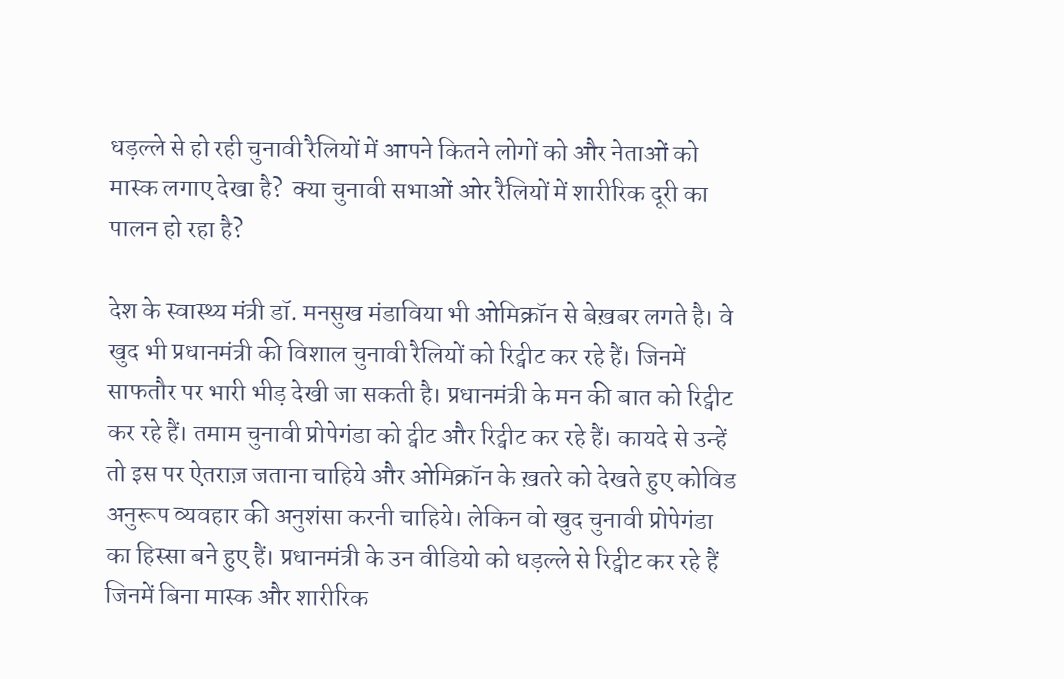धड़ल्ले से हो रही चुनावी रैलियों में आपने कितने लोगों को और नेताओं को मास्क लगाए देखा है?  क्या चुनावी सभाओं ओर रैलियों में शारीरिक दूरी का पालन हो रहा है?

देश के स्वास्थ्य मंत्री डॉ. मनसुख मंडाविया भी ओमिक्रॉन से बेख़बर लगते है। वे खुद भी प्रधानमंत्री की विशाल चुनावी रैलियों को रिट्वीट कर रहे हैं। जिनमें साफतौर पर भारी भीड़ देखी जा सकती है। प्रधानमंत्री के मन की बात को रिट्वीट कर रहे हैं। तमाम चुनावी प्रोपेगंडा को ट्वीट और रिट्वीट कर रहे हैं। कायदे से उन्हें तो इस पर ऐतराज़ जताना चाहिये और ओमिक्रॉन के ख़तरे को देखते हुए कोविड अनुरूप व्यवहार की अनुशंसा करनी चाहिये। लेकिन वो खुद चुनावी प्रोपेगंडा का हिस्सा बने हुए हैं। प्रधानमंत्री के उन वीडियो को धड़ल्ले से रिट्वीट कर रहे हैं जिनमें बिना मास्क और शारीरिक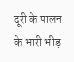दूरी के पालन के भारी भीड़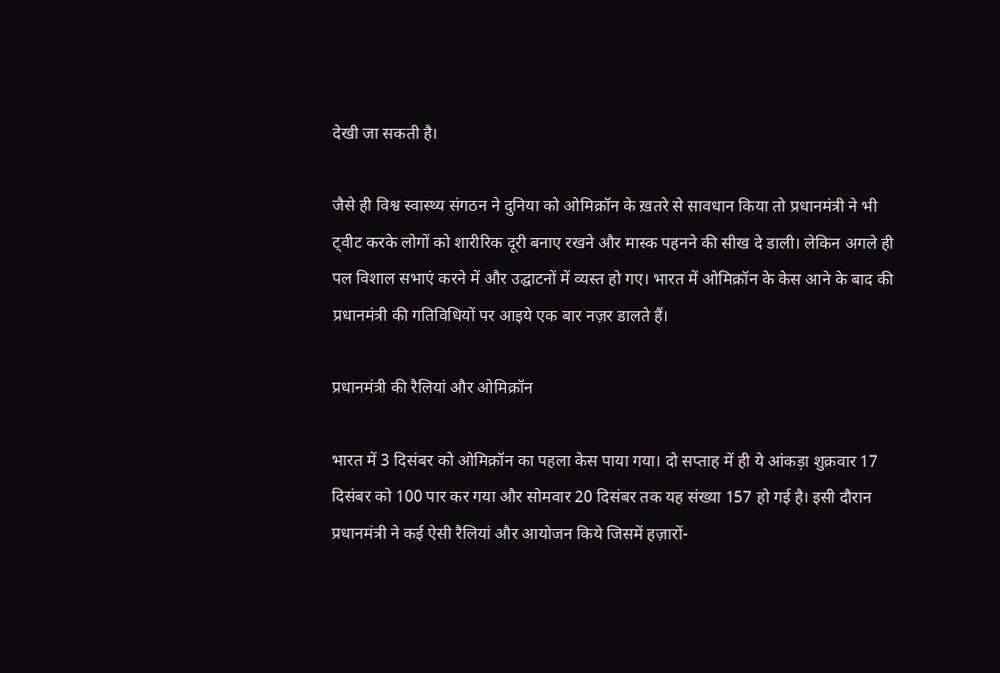देखी जा सकती है।

जैसे ही विश्व स्वास्थ्य संगठन ने दुनिया को ओमिक्रॉन के ख़तरे से सावधान किया तो प्रधानमंत्री ने भी ट्वीट करके लोगों को शारीरिक दूरी बनाए रखने और मास्क पहनने की सीख दे डाली। लेकिन अगले ही पल विशाल सभाएं करने में और उद्घाटनों में व्यस्त हो गए। भारत में ओमिक्रॉन के केस आने के बाद की प्रधानमंत्री की गतिविधियों पर आइये एक बार नज़र डालते हैं।

प्रधानमंत्री की रैलियां और ओमिक्रॉन

भारत में 3 दिसंबर को ओमिक्रॉन का पहला केस पाया गया। दो सप्ताह में ही ये आंकड़ा शुक्रवार 17 दिसंबर को 100 पार कर गया और सोमवार 20 दिसंबर तक यह संख्या 157 हो गई है। इसी दौरान प्रधानमंत्री ने कई ऐसी रैलियां और आयोजन किये जिसमें हज़ारों-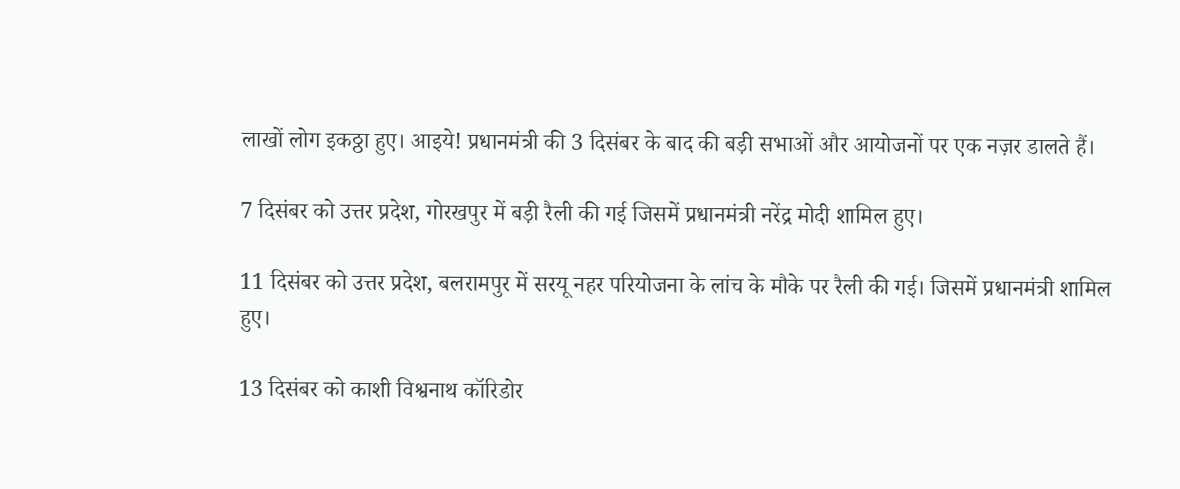लाखों लोग इकठ्ठा हुए। आइये! प्रधानमंत्री की 3 दिसंबर के बाद की बड़ी सभाओं और आयोजनों पर एक नज़र डालते हैं।

7 दिसंबर को उत्तर प्रदेश, गोरखपुर में बड़ी रैली की गई जिसमें प्रधानमंत्री नरेंद्र मोदी शामिल हुए।

11 दिसंबर को उत्तर प्रदेश, बलरामपुर में सरयू नहर परियोजना के लांच के मौके पर रैली की गई। जिसमें प्रधानमंत्री शामिल हुए।

13 दिसंबर को काशी विश्वनाथ कॉरिडोर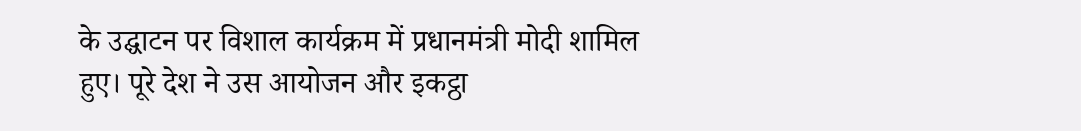के उद्घाटन पर विशाल कार्यक्रम में प्रधानमंत्री मोदी शामिल हुए। पूरे देश ने उस आयोजन और इकट्ठा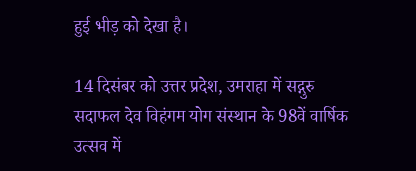हुई भीड़ को देखा है।

14 दिसंबर को उत्तर प्रदेश, उमराहा में सद्गुरु सदाफल देव विहंगम योग संस्थान के 98वें वार्षिक उत्सव में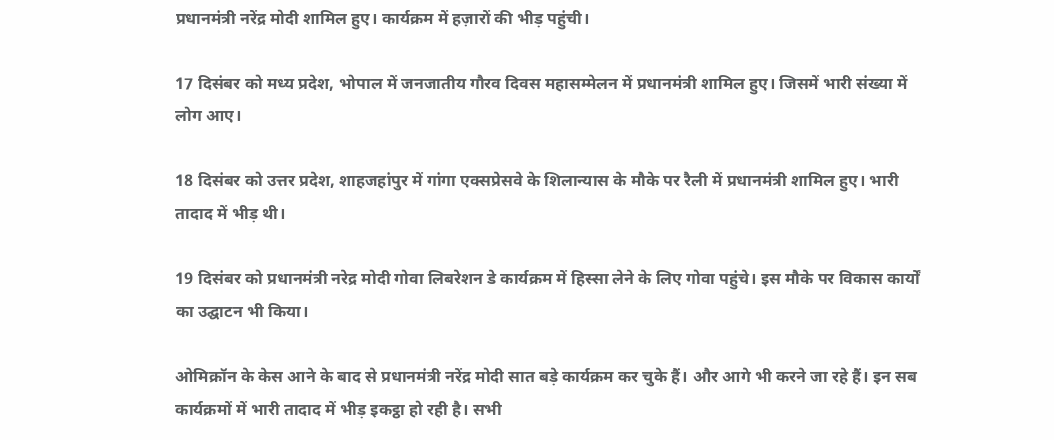प्रधानमंत्री नरेंद्र मोदी शामिल हुए। कार्यक्रम में हज़ारों की भीड़ पहुंची।

17 दिसंबर को मध्य प्रदेश, भोपाल में जनजातीय गौरव दिवस महासम्मेलन में प्रधानमंत्री शामिल हुए। जिसमें भारी संख्या में लोग आए।

18 दिसंबर को उत्तर प्रदेश, शाहजहांपुर में गांगा एक्सप्रेसवे के शिलान्यास के मौके पर रैली में प्रधानमंत्री शामिल हुए। भारी तादाद में भीड़ थी।

19 दिसंबर को प्रधानमंत्री नरेद्र मोदी गोवा लिबरेशन डे कार्यक्रम में हिस्सा लेने के लिए गोवा पहुंचे। इस मौके पर विकास कार्यों का उद्घाटन भी किया।

ओमिक्रॉन के केस आने के बाद से प्रधानमंत्री नरेंद्र मोदी सात बड़े कार्यक्रम कर चुके हैं। और आगे भी करने जा रहे हैं। इन सब कार्यक्रमों में भारी तादाद में भीड़ इकट्ठा हो रही है। सभी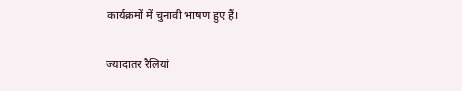कार्यक्रमों में चुनावी भाषण हुए हैं।

ज्यादातर रैलियां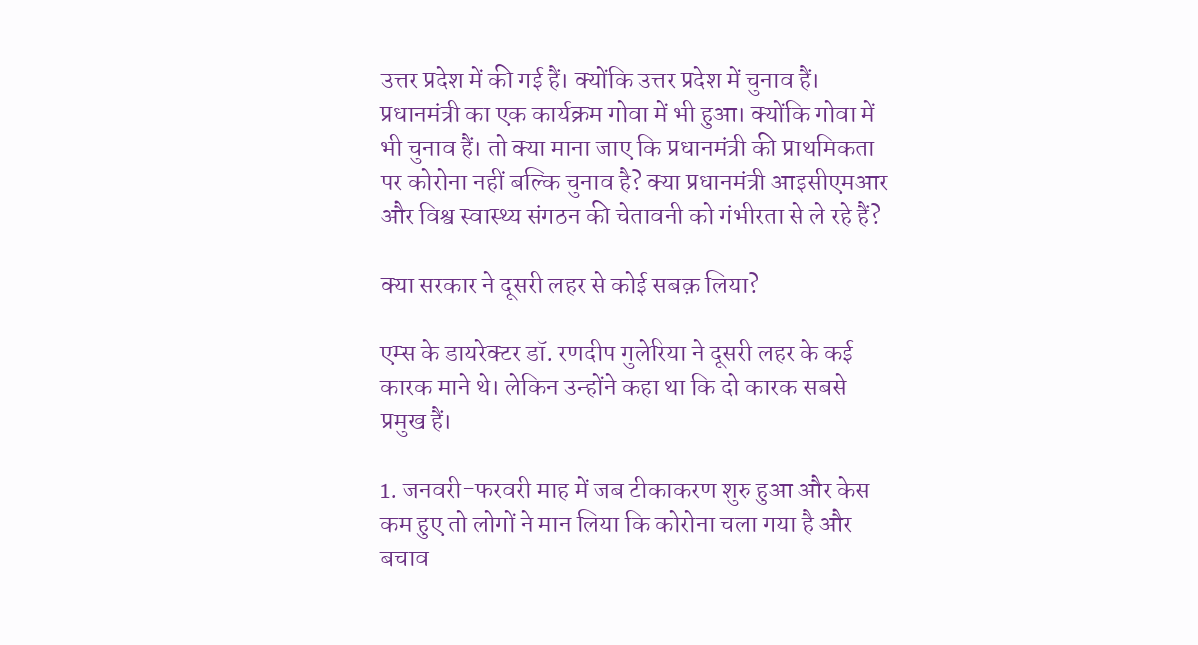उत्तर प्रदेश में की गई हैं। क्योंकि उत्तर प्रदेश में चुनाव हैं। प्रधानमंत्री का एक कार्यक्रम गोवा में भी हुआ। क्योंकि गोवा में भी चुनाव हैं। तो क्या माना जाए कि प्रधानमंत्री की प्राथमिकता पर कोरोना नहीं बल्कि चुनाव है? क्या प्रधानमंत्री आइसीएमआर और विश्व स्वास्थ्य संगठन की चेतावनी को गंभीरता से ले रहे हैं?

क्‍या सरकार ने दूसरी लहर से कोई सबक़ लिया?

एम्स के डायरेक्टर डॉ. रणदीप गुलेरिया ने दूसरी लहर के कई कारक माने थे। लेकिन उन्होंने कहा था कि दो कारक सबसे प्रमुख हैं।

1. जनवरी-फरवरी माह में जब टीकाकरण शुरु हुआ और केस कम हुए तो लोगों ने मान लिया कि कोरोना चला गया है और बचाव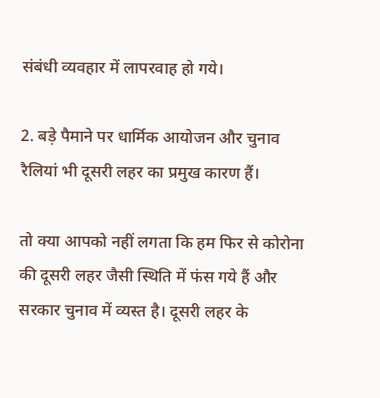संबंधी व्यवहार में लापरवाह हो गये।

2. बड़े पैमाने पर धार्मिक आयोजन और चुनाव रैलियां भी दूसरी लहर का प्रमुख कारण हैं।

तो क्या आपको नहीं लगता कि हम फिर से कोरोना की दूसरी लहर जैसी स्थिति में फंस गये हैं और सरकार चुनाव में व्यस्त है। दूसरी लहर के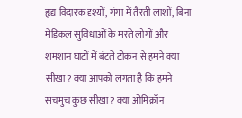हृद्य विदारक दृश्यों, गंगा में तैरती लाशों, बिना मेडिकल सुविधाओं के मरते लोगों और शमशान घाटों में बंटते टोकन से हमने क्या सीखा? क्या आपको लगता है कि हमने सचमुच कुछ सीखा? क्या ओमिक्रॉन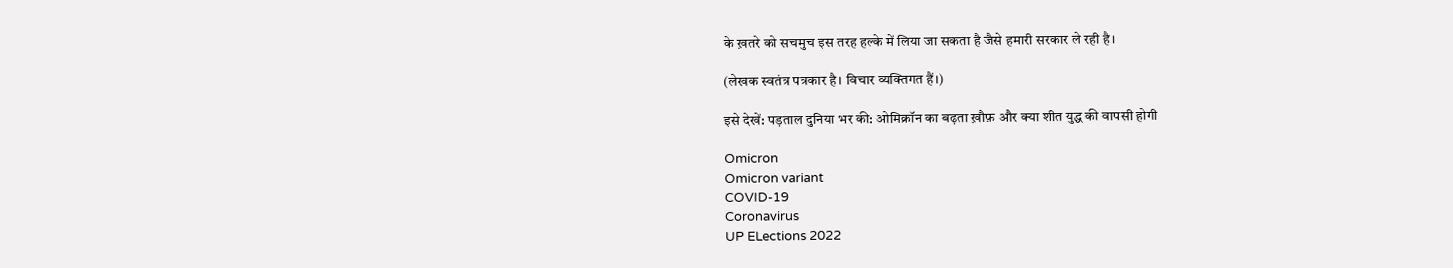के ख़तरे को सचमुच इस तरह हल्के में लिया जा सकता है जैसे हमारी सरकार ले रही है।

(लेखक स्वतंत्र पत्रकार है। विचार व्यक्तिगत हैं।)

इसे देखें: पड़ताल दुनिया भर की: ओमिक्रॉन का बढ़ता ख़ौफ़ और क्या शीत युद्ध की वापसी होगी

Omicron
Omicron variant
COVID-19
Coronavirus
UP ELections 2022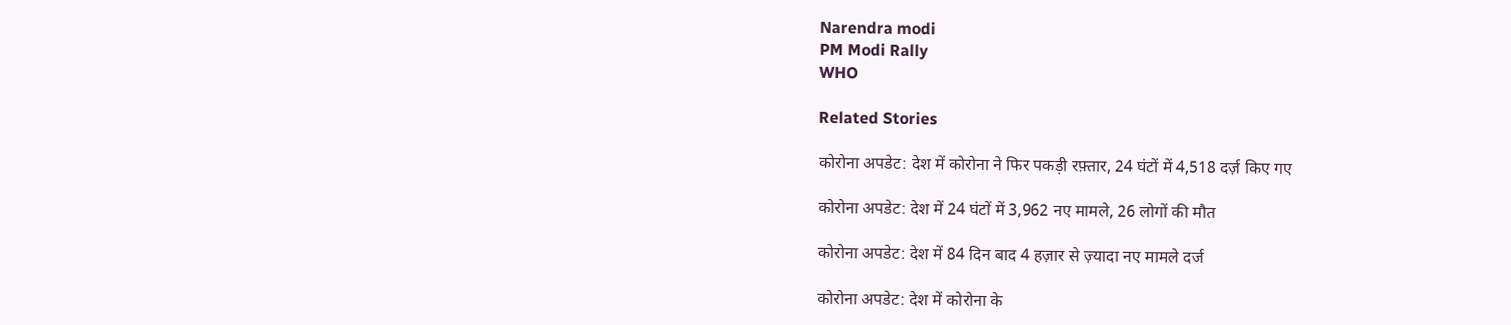Narendra modi
PM Modi Rally
WHO

Related Stories

कोरोना अपडेट: देश में कोरोना ने फिर पकड़ी रफ़्तार, 24 घंटों में 4,518 दर्ज़ किए गए

कोरोना अपडेट: देश में 24 घंटों में 3,962 नए मामले, 26 लोगों की मौत

कोरोना अपडेट: देश में 84 दिन बाद 4 हज़ार से ज़्यादा नए मामले दर्ज

कोरोना अपडेट: देश में कोरोना के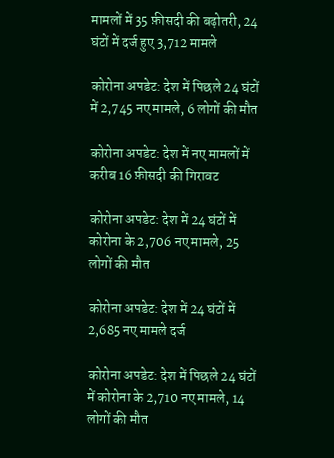मामलों में 35 फ़ीसदी की बढ़ोतरी, 24 घंटों में दर्ज हुए 3,712 मामले

कोरोना अपडेट: देश में पिछले 24 घंटों में 2,745 नए मामले, 6 लोगों की मौत

कोरोना अपडेट: देश में नए मामलों में करीब 16 फ़ीसदी की गिरावट

कोरोना अपडेट: देश में 24 घंटों में कोरोना के 2,706 नए मामले, 25 लोगों की मौत

कोरोना अपडेट: देश में 24 घंटों में 2,685 नए मामले दर्ज

कोरोना अपडेट: देश में पिछले 24 घंटों में कोरोना के 2,710 नए मामले, 14 लोगों की मौत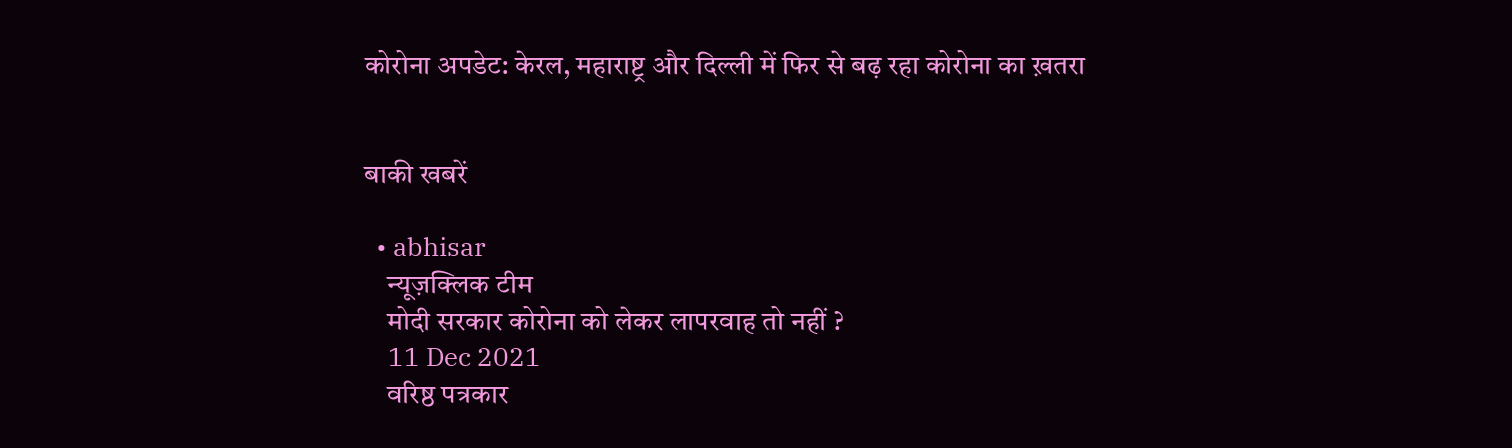कोरोना अपडेट: केरल, महाराष्ट्र और दिल्ली में फिर से बढ़ रहा कोरोना का ख़तरा


बाकी खबरें

  • abhisar
    न्यूज़क्लिक टीम
    मोदी सरकार कोरोना को लेकर लापरवाह तो नहीं ?
    11 Dec 2021
    वरिष्ठ पत्रकार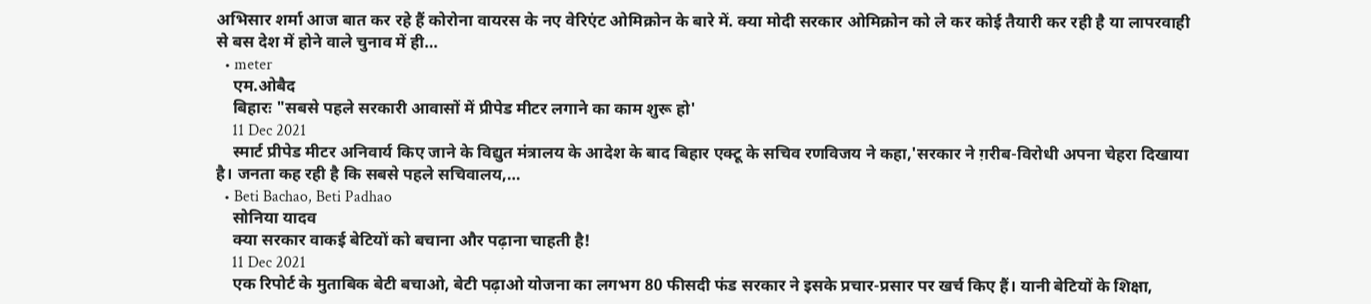अभिसार शर्मा आज बात कर रहे हैं कोरोना वायरस के नए वेरिएंट ओमिक्रोन के बारे में. क्या मोदी सरकार ओमिक्रोन को ले कर कोई तैयारी कर रही है या लापरवाही से बस देश में होने वाले चुनाव में ही…
  • meter
    एम.ओबैद
    बिहारः "सबसे पहले सरकारी आवासों में प्रीपेड मीटर लगाने का काम शुरू हो'
    11 Dec 2021
    स्मार्ट प्रीपेड मीटर अनिवार्य किए जाने के विद्युत मंत्रालय के आदेश के बाद बिहार एक्टू के सचिव रणविजय ने कहा,'सरकार ने ग़रीब-विरोधी अपना चेहरा दिखाया है। जनता कह रही है कि सबसे पहले सचिवालय,…
  • Beti Bachao, Beti Padhao
    सोनिया यादव
    क्या सरकार वाकई बेटियों को बचाना और पढ़ाना चाहती है!
    11 Dec 2021
    एक रिपोर्ट के मुताबिक बेटी बचाओ, बेटी पढ़ाओ योजना का लगभग 80 फीसदी फंड सरकार ने इसके प्रचार-प्रसार पर खर्च किए हैं। यानी बेटियों के शिक्षा,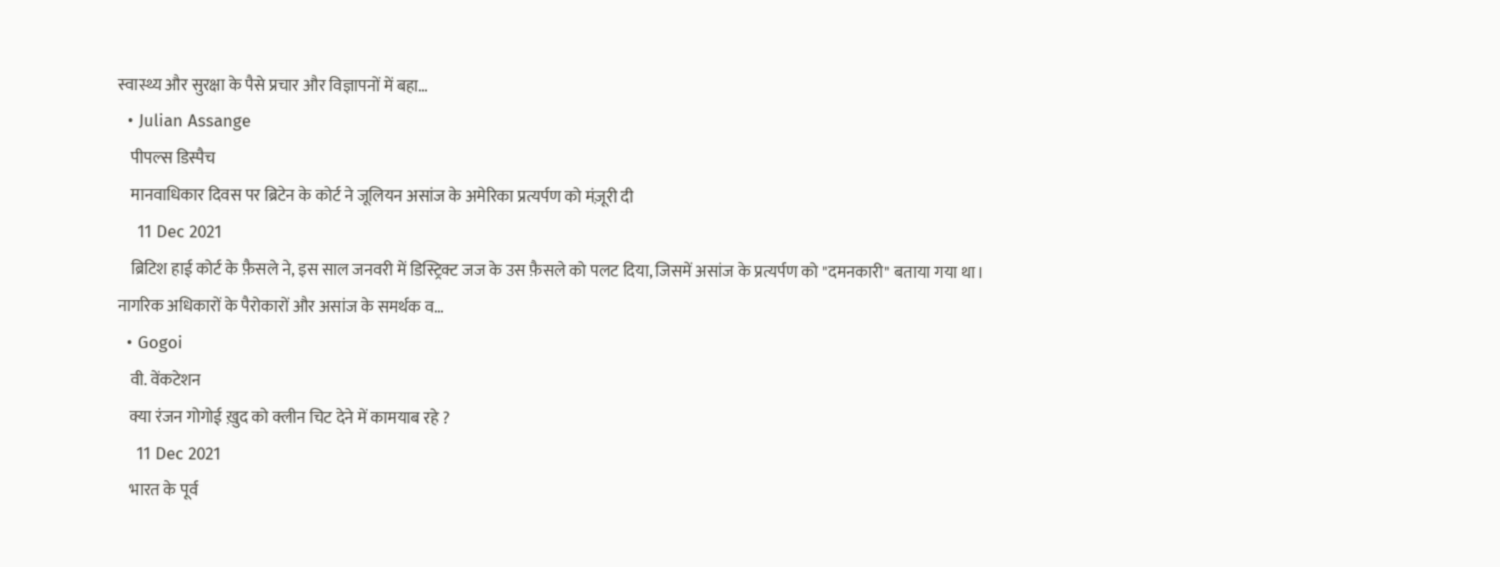स्वास्थ्य और सुरक्षा के पैसे प्रचार और विज्ञापनों में बहा…
  • Julian Assange
    पीपल्स डिस्पैच
    मानवाधिकार दिवस पर ब्रिटेन के कोर्ट ने जूलियन असांज के अमेरिका प्रत्यर्पण को मंज़ूरी दी
    11 Dec 2021
    ब्रिटिश हाई कोर्ट के फ़ैसले ने, इस साल जनवरी में डिस्ट्रिक्ट जज के उस फ़ैसले को पलट दिया, जिसमें असांज के प्रत्यर्पण को "दमनकारी" बताया गया था। नागरिक अधिकारों के पैरोकारों और असांज के समर्थक व…
  • Gogoi
    वी. वेंकटेशन
    क्या रंजन गोगोई ख़ुद को क्लीन चिट देने में कामयाब रहे ?
    11 Dec 2021
    भारत के पूर्व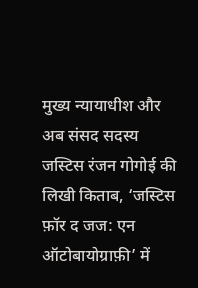मुख्य न्यायाधीश और अब संसद सदस्य जस्टिस रंजन गोगोई की लिखी किताब, ‘जस्टिस फ़ॉर द जज: एन ऑटोबायोग्राफ़ी’ में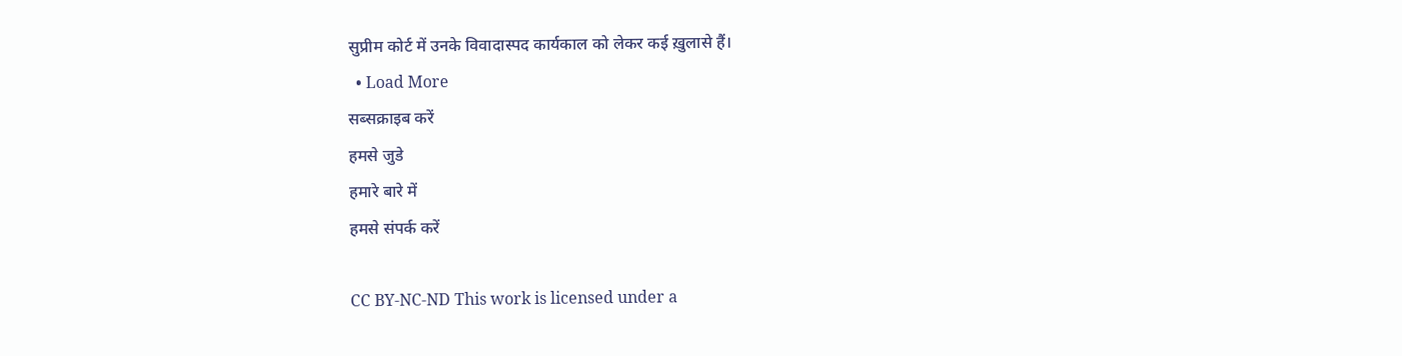सुप्रीम कोर्ट में उनके विवादास्पद कार्यकाल को लेकर कई ख़ुलासे हैं।
  • Load More
सब्सक्राइब करें
हमसे जुडे
हमारे बारे में
हमसे संपर्क करें

CC BY-NC-ND This work is licensed under a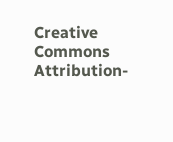Creative Commons Attribution-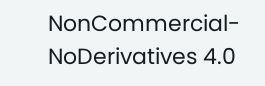NonCommercial-NoDerivatives 4.0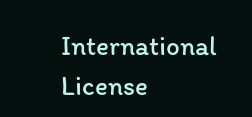International License